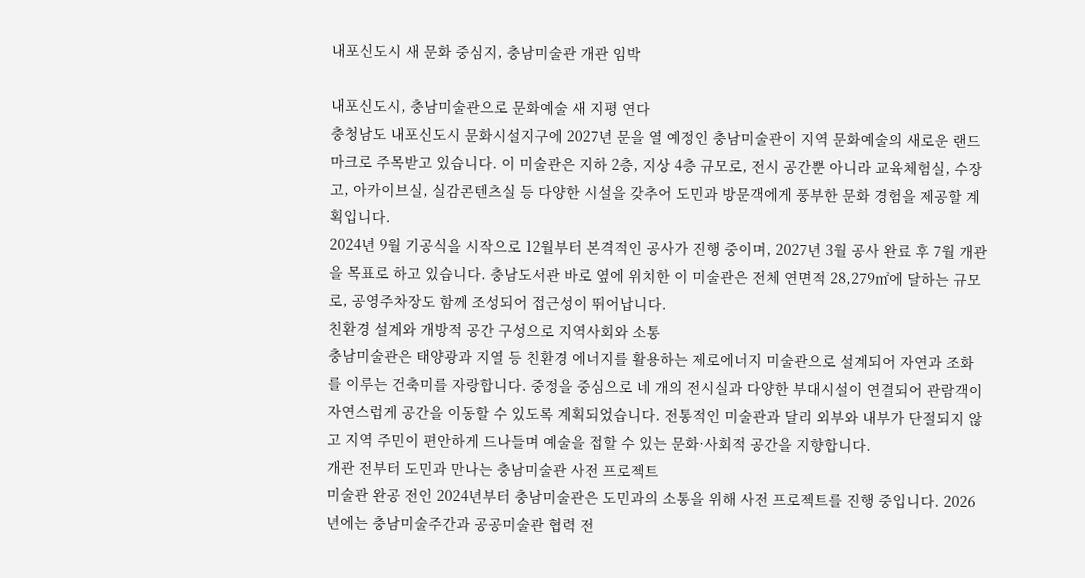내포신도시 새 문화 중심지, 충남미술관 개관 임박

내포신도시, 충남미술관으로 문화예술 새 지평 연다
충청남도 내포신도시 문화시설지구에 2027년 문을 열 예정인 충남미술관이 지역 문화예술의 새로운 랜드마크로 주목받고 있습니다. 이 미술관은 지하 2층, 지상 4층 규모로, 전시 공간뿐 아니라 교육체험실, 수장고, 아카이브실, 실감콘텐츠실 등 다양한 시설을 갖추어 도민과 방문객에게 풍부한 문화 경험을 제공할 계획입니다.
2024년 9월 기공식을 시작으로 12월부터 본격적인 공사가 진행 중이며, 2027년 3월 공사 완료 후 7월 개관을 목표로 하고 있습니다. 충남도서관 바로 옆에 위치한 이 미술관은 전체 연면적 28,279㎡에 달하는 규모로, 공영주차장도 함께 조성되어 접근성이 뛰어납니다.
친환경 설계와 개방적 공간 구성으로 지역사회와 소통
충남미술관은 태양광과 지열 등 친환경 에너지를 활용하는 제로에너지 미술관으로 설계되어 자연과 조화를 이루는 건축미를 자랑합니다. 중정을 중심으로 네 개의 전시실과 다양한 부대시설이 연결되어 관람객이 자연스럽게 공간을 이동할 수 있도록 계획되었습니다. 전통적인 미술관과 달리 외부와 내부가 단절되지 않고 지역 주민이 편안하게 드나들며 예술을 접할 수 있는 문화·사회적 공간을 지향합니다.
개관 전부터 도민과 만나는 충남미술관 사전 프로젝트
미술관 완공 전인 2024년부터 충남미술관은 도민과의 소통을 위해 사전 프로젝트를 진행 중입니다. 2026년에는 충남미술주간과 공공미술관 협력 전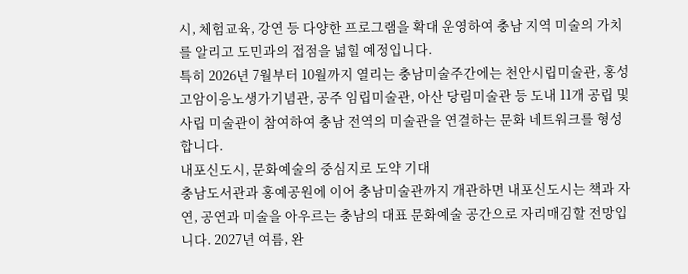시, 체험교육, 강연 등 다양한 프로그램을 확대 운영하여 충남 지역 미술의 가치를 알리고 도민과의 접점을 넓힐 예정입니다.
특히 2026년 7월부터 10월까지 열리는 충남미술주간에는 천안시립미술관, 홍성 고암이응노생가기념관, 공주 임립미술관, 아산 당림미술관 등 도내 11개 공립 및 사립 미술관이 참여하여 충남 전역의 미술관을 연결하는 문화 네트워크를 형성합니다.
내포신도시, 문화예술의 중심지로 도약 기대
충남도서관과 홍예공원에 이어 충남미술관까지 개관하면 내포신도시는 책과 자연, 공연과 미술을 아우르는 충남의 대표 문화예술 공간으로 자리매김할 전망입니다. 2027년 여름, 완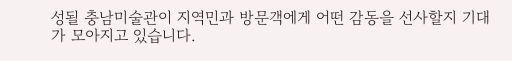성될 충남미술관이 지역민과 방문객에게 어떤 감동을 선사할지 기대가 모아지고 있습니다.